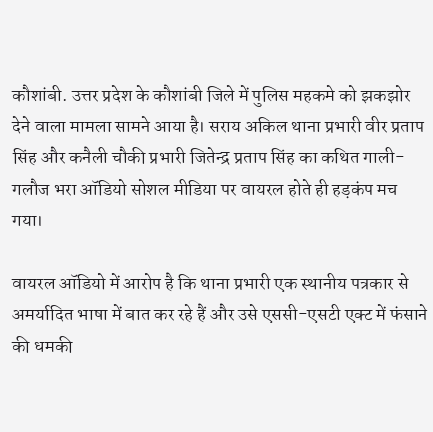कौशांबी. उत्तर प्रदेश के कौशांबी जिले में पुलिस महकमे को झकझोर देने वाला मामला सामने आया है। सराय अकिल थाना प्रभारी वीर प्रताप सिंह और कनैली चौकी प्रभारी जितेन्द्र प्रताप सिंह का कथित गाली-गलौज भरा ऑडियो सोशल मीडिया पर वायरल होते ही हड़कंप मच गया।

वायरल ऑडियो में आरोप है कि थाना प्रभारी एक स्थानीय पत्रकार से अमर्यादित भाषा में बात कर रहे हैं और उसे एससी-एसटी एक्ट में फंसाने की धमकी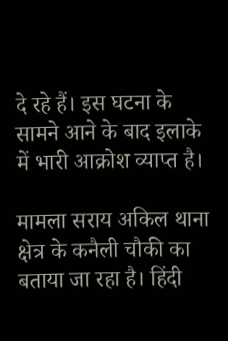दे रहे हैं। इस घटना के सामने आने के बाद इलाके में भारी आक्रोश व्याप्त है।

मामला सराय अकिल थाना क्षेत्र के कनैली चौकी का बताया जा रहा है। हिंदी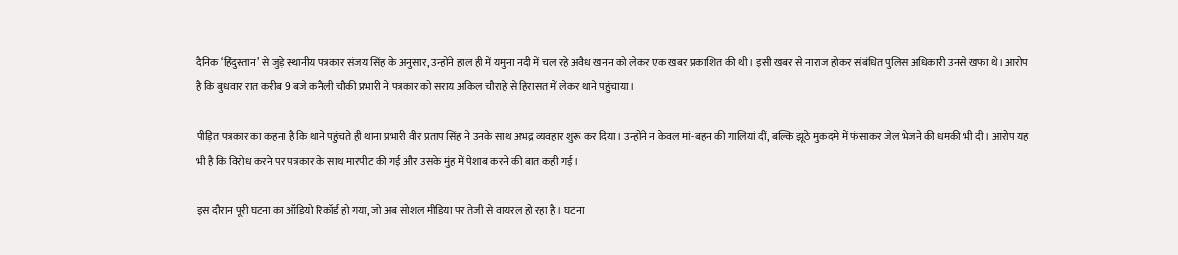दैनिक ‘हिंदुस्तान’ से जुड़े स्थानीय पत्रकार संजय सिंह के अनुसार, उन्होंने हाल ही में यमुना नदी में चल रहे अवैध खनन को लेकर एक खबर प्रकाशित की थी। इसी खबर से नाराज होकर संबंधित पुलिस अधिकारी उनसे खफा थे। आरोप है कि बुधवार रात करीब 9 बजे कनैली चौकी प्रभारी ने पत्रकार को सराय अकिल चौराहे से हिरासत में लेकर थाने पहुंचाया।

पीड़ित पत्रकार का कहना है कि थाने पहुंचते ही थाना प्रभारी वीर प्रताप सिंह ने उनके साथ अभद्र व्यवहार शुरू कर दिया। उन्होंने न केवल मां-बहन की गालियां दीं, बल्कि झूठे मुकदमे में फंसाकर जेल भेजने की धमकी भी दी। आरोप यह भी है कि विरोध करने पर पत्रकार के साथ मारपीट की गई और उसके मुंह में पेशाब करने की बात कही गई।

इस दौरान पूरी घटना का ऑडियो रिकॉर्ड हो गया, जो अब सोशल मीडिया पर तेजी से वायरल हो रहा है। घटना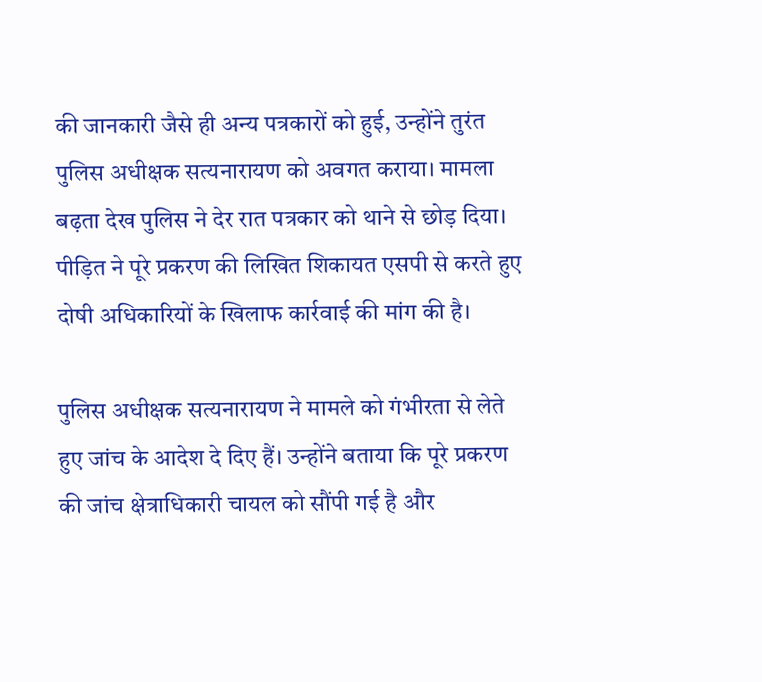की जानकारी जैसे ही अन्य पत्रकारों को हुई, उन्होंने तुरंत पुलिस अधीक्षक सत्यनारायण को अवगत कराया। मामला बढ़ता देख पुलिस ने देर रात पत्रकार को थाने से छोड़ दिया। पीड़ित ने पूरे प्रकरण की लिखित शिकायत एसपी से करते हुए दोषी अधिकारियों के खिलाफ कार्रवाई की मांग की है।

पुलिस अधीक्षक सत्यनारायण ने मामले को गंभीरता से लेते हुए जांच के आदेश दे दिए हैं। उन्होंने बताया कि पूरे प्रकरण की जांच क्षेत्राधिकारी चायल को सौंपी गई है और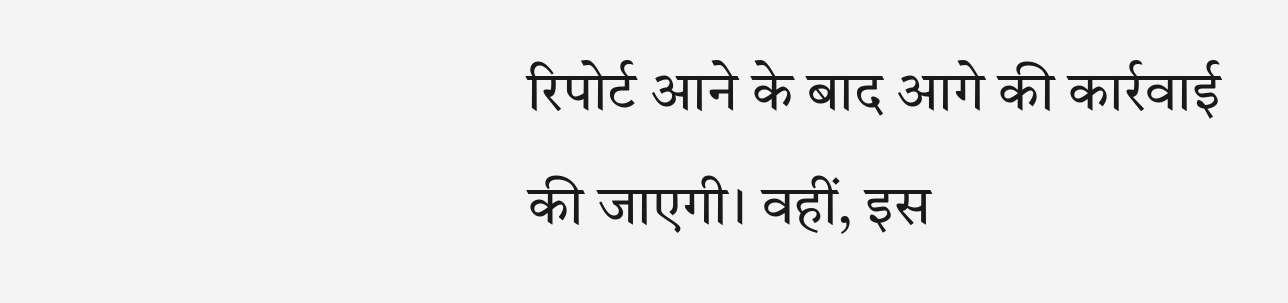रिपोर्ट आने के बाद आगे की कार्रवाई की जाएगी। वहीं, इस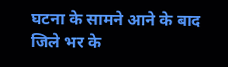घटना के सामने आने के बाद जिले भर के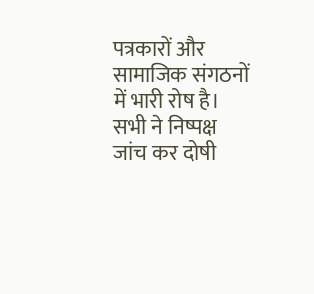पत्रकारों और सामाजिक संगठनों में भारी रोष है। सभी ने निष्पक्ष जांच कर दोषी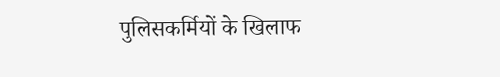पुलिसकर्मियों के खिलाफ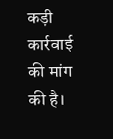कड़ी कार्रवाई की मांग की है।